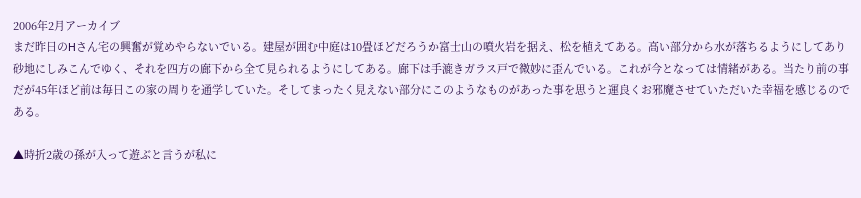2006年2月アーカイブ
まだ昨日のHさん宅の興奮が覚めやらないでいる。建屋が囲む中庭は10畳ほどだろうか富士山の噴火岩を据え、松を植えてある。高い部分から水が落ちるようにしてあり砂地にしみこんでゆく、それを四方の廊下から全て見られるようにしてある。廊下は手漉きガラス戸で微妙に歪んでいる。これが今となっては情緒がある。当たり前の事だが45年ほど前は毎日この家の周りを通学していた。そしてまったく見えない部分にこのようなものがあった事を思うと運良くお邪魔させていただいた幸福を感じるのである。

▲時折2歳の孫が入って遊ぶと言うが私に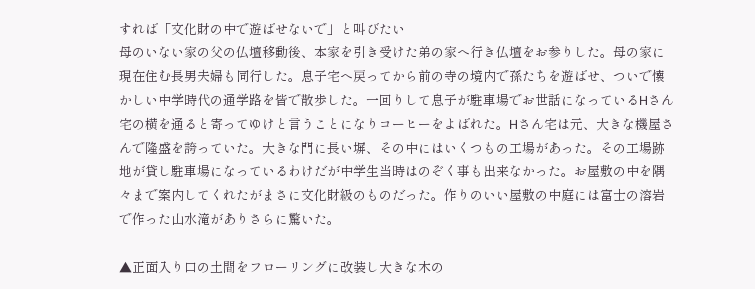すれば「文化財の中で遊ばせないで」と叫びたい
母のいない家の父の仏壇移動後、本家を引き受けた弟の家へ行き仏壇をお参りした。母の家に現在住む長男夫婦も同行した。息子宅へ戻ってから前の寺の境内で孫たちを遊ばせ、ついで懐かしい中学時代の通学路を皆で散歩した。一回りして息子が駐車場でお世話になっているHさん宅の横を通ると寄ってゆけと言うことになりコーヒーをよばれた。Hさん宅は元、大きな機屋さんで隆盛を誇っていた。大きな門に長い塀、その中にはいくつもの工場があった。その工場跡地が貸し駐車場になっているわけだが中学生当時はのぞく事も出来なかった。お屋敷の中を隅々まで案内してくれたがまさに文化財級のものだった。作りのいい屋敷の中庭には富士の溶岩で作った山水滝がありさらに驚いた。

▲正面入り口の土間をフローリングに改装し大きな木の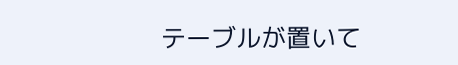テーブルが置いて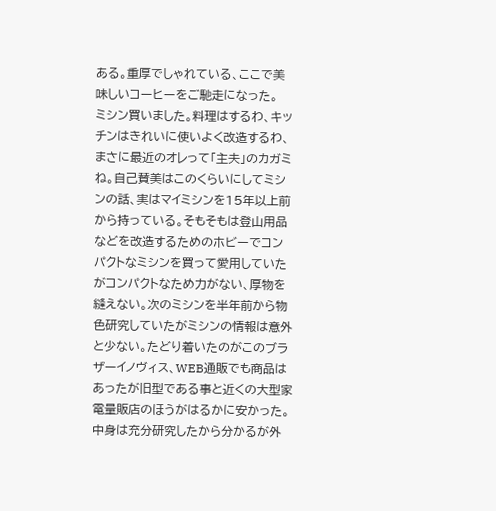ある。重厚でしゃれている、ここで美味しいコーヒーをご馳走になった。
ミシン買いました。料理はするわ、キッチンはきれいに使いよく改造するわ、まさに最近のオレって「主夫」のカガミね。自己賛美はこのくらいにしてミシンの話、実はマイミシンを15年以上前から持っている。そもそもは登山用品などを改造するためのホビーでコンパクトなミシンを買って愛用していたがコンパクトなため力がない、厚物を縫えない。次のミシンを半年前から物色研究していたがミシンの情報は意外と少ない。たどり着いたのがこのブラザーイノヴィス、WEB通販でも商品はあったが旧型である事と近くの大型家電量販店のほうがはるかに安かった。中身は充分研究したから分かるが外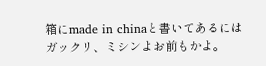箱にmade in chinaと書いてあるにはガックリ、ミシンよお前もかよ。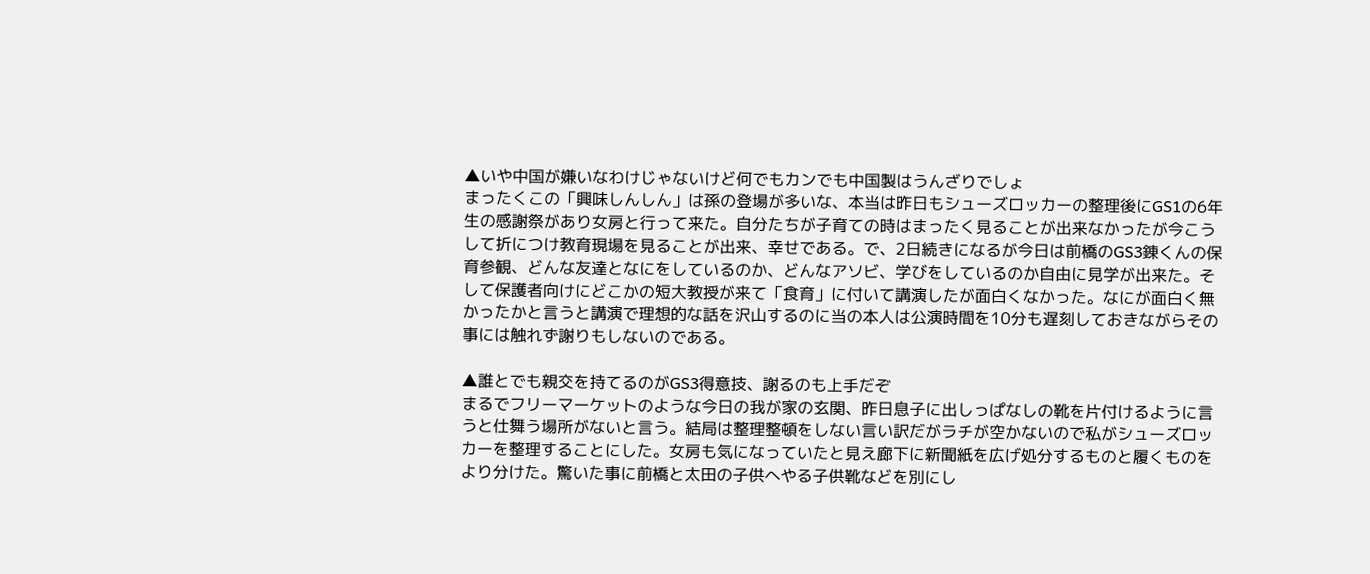▲いや中国が嫌いなわけじゃないけど何でもカンでも中国製はうんざりでしょ
まったくこの「興味しんしん」は孫の登場が多いな、本当は昨日もシューズロッカーの整理後にGS1の6年生の感謝祭があり女房と行って来た。自分たちが子育ての時はまったく見ることが出来なかったが今こうして折につけ教育現場を見ることが出来、幸せである。で、2日続きになるが今日は前橋のGS3錬くんの保育参観、どんな友達となにをしているのか、どんなアソビ、学びをしているのか自由に見学が出来た。そして保護者向けにどこかの短大教授が来て「食育」に付いて講演したが面白くなかった。なにが面白く無かったかと言うと講演で理想的な話を沢山するのに当の本人は公演時間を10分も遅刻しておきながらその事には触れず謝りもしないのである。

▲誰とでも親交を持てるのがGS3得意技、謝るのも上手だぞ
まるでフリーマーケットのような今日の我が家の玄関、昨日息子に出しっぱなしの靴を片付けるように言うと仕舞う場所がないと言う。結局は整理整頓をしない言い訳だがラチが空かないので私がシューズロッカーを整理することにした。女房も気になっていたと見え廊下に新聞紙を広げ処分するものと履くものをより分けた。驚いた事に前橋と太田の子供へやる子供靴などを別にし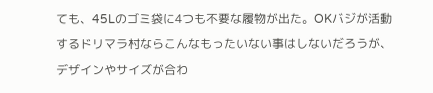ても、45Lのゴミ袋に4つも不要な履物が出た。OKバジが活動するドリマラ村ならこんなもったいない事はしないだろうが、デザインやサイズが合わ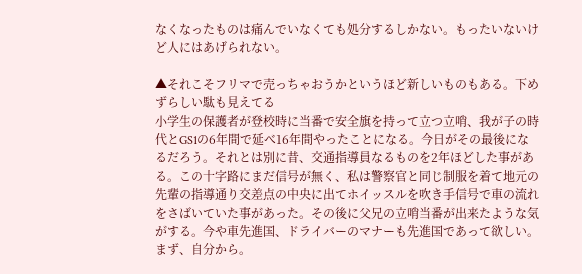なくなったものは痛んでいなくても処分するしかない。もったいないけど人にはあげられない。

▲それこそフリマで売っちゃおうかというほど新しいものもある。下めずらしい駄も見えてる
小学生の保護者が登校時に当番で安全旗を持って立つ立哨、我が子の時代とGS1の6年間で延べ16年間やったことになる。今日がその最後になるだろう。それとは別に昔、交通指導員なるものを2年ほどした事がある。この十字路にまだ信号が無く、私は警察官と同じ制服を着て地元の先輩の指導通り交差点の中央に出てホイッスルを吹き手信号で車の流れをさばいていた事があった。その後に父兄の立哨当番が出来たような気がする。今や車先進国、ドライバーのマナーも先進国であって欲しい。まず、自分から。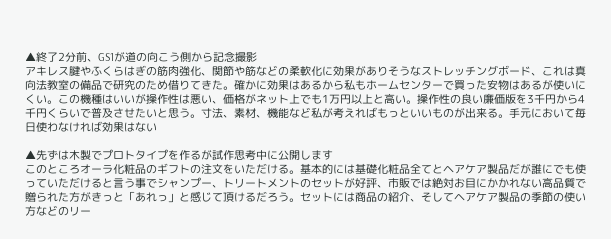▲終了2分前、GS1が道の向こう側から記念撮影
アキレス腱やふくらはぎの筋肉強化、関節や筋などの柔軟化に効果がありそうなストレッチングボード、これは真向法教室の備品で研究のため借りてきた。確かに効果はあるから私もホームセンターで買った安物はあるが使いにくい。この機種はいいが操作性は悪い、価格がネット上でも1万円以上と高い。操作性の良い廉価版を3千円から4千円くらいで普及させたいと思う。寸法、素材、機能など私が考えればもっといいものが出来る。手元において毎日使わなければ効果はない

▲先ずは木製でプロトタイプを作るが試作思考中に公開します
このところオーラ化粧品のギフトの注文をいただける。基本的には基礎化粧品全てとヘアケア製品だが誰にでも使っていただけると言う事でシャンプー、トリートメントのセットが好評、市販では絶対お目にかかれない高品質で贈られた方がきっと「あれっ」と感じて頂けるだろう。セットには商品の紹介、そしてヘアケア製品の季節の使い方などのリー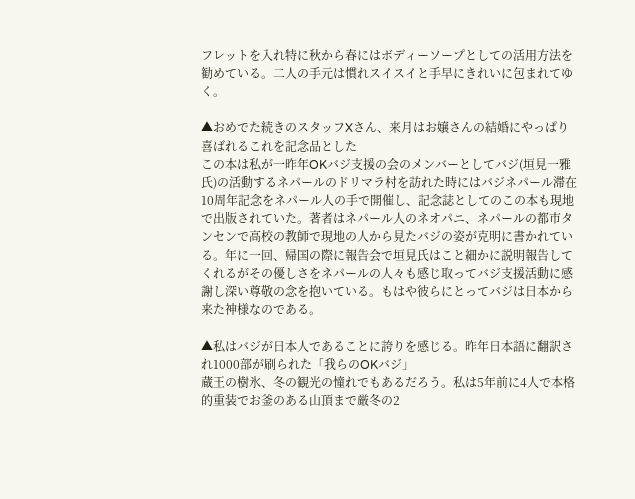フレットを入れ特に秋から春にはボディーソープとしての活用方法を勧めている。二人の手元は慣れスイスイと手早にきれいに包まれてゆく。

▲おめでた続きのスタッフXさん、来月はお嬢さんの結婚にやっぱり喜ばれるこれを記念品とした
この本は私が一昨年OKバジ支援の会のメンバーとしてバジ(垣見一雅氏)の活動するネパールのドリマラ村を訪れた時にはバジネパール滞在10周年記念をネパール人の手で開催し、記念誌としてのこの本も現地で出版されていた。著者はネパール人のネオパニ、ネパールの都市タンセンで高校の教師で現地の人から見たバジの姿が克明に書かれている。年に一回、帰国の際に報告会で垣見氏はこと細かに説明報告してくれるがその優しさをネパールの人々も感じ取ってバジ支援活動に感謝し深い尊敬の念を抱いている。もはや彼らにとってバジは日本から来た神様なのである。

▲私はバジが日本人であることに誇りを感じる。昨年日本語に翻訳され1000部が刷られた「我らのOKバジ」
蔵王の樹氷、冬の観光の憧れでもあるだろう。私は5年前に4人で本格的重装でお釜のある山頂まで厳冬の2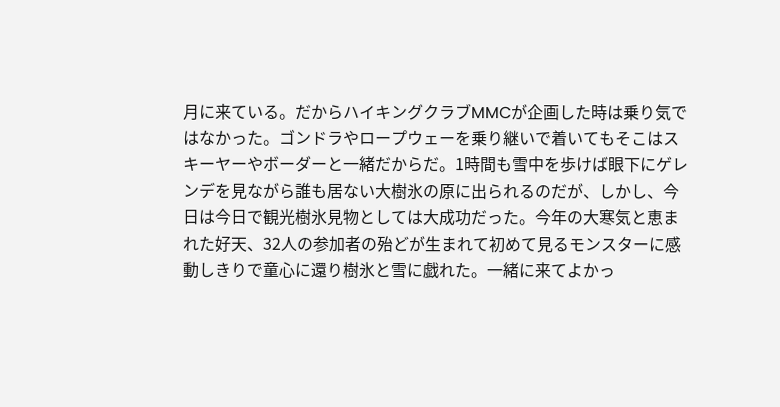月に来ている。だからハイキングクラブMMCが企画した時は乗り気ではなかった。ゴンドラやロープウェーを乗り継いで着いてもそこはスキーヤーやボーダーと一緒だからだ。1時間も雪中を歩けば眼下にゲレンデを見ながら誰も居ない大樹氷の原に出られるのだが、しかし、今日は今日で観光樹氷見物としては大成功だった。今年の大寒気と恵まれた好天、32人の参加者の殆どが生まれて初めて見るモンスターに感動しきりで童心に還り樹氷と雪に戯れた。一緒に来てよかっ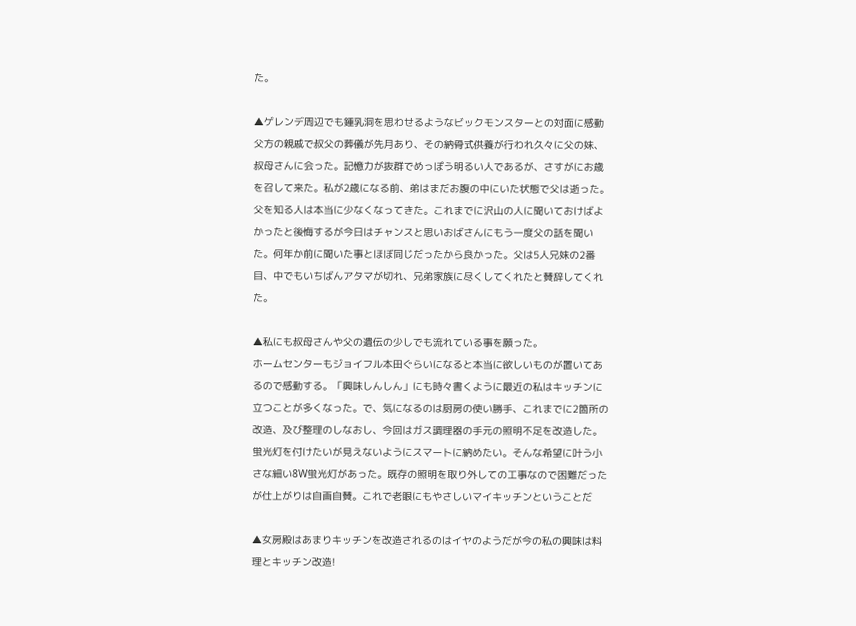た。

▲ゲレンデ周辺でも鍾乳洞を思わせるようなビックモンスターとの対面に感動
父方の親戚で叔父の葬儀が先月あり、その納骨式供養が行われ久々に父の妹、叔母さんに会った。記憶力が抜群でめっぽう明るい人であるが、さすがにお歳を召して来た。私が2歳になる前、弟はまだお腹の中にいた状態で父は逝った。父を知る人は本当に少なくなってきた。これまでに沢山の人に聞いておけばよかったと後悔するが今日はチャンスと思いおばさんにもう一度父の話を聞いた。何年か前に聞いた事とほぼ同じだったから良かった。父は5人兄妹の2番目、中でもいちばんアタマが切れ、兄弟家族に尽くしてくれたと賛辞してくれた。

▲私にも叔母さんや父の遺伝の少しでも流れている事を願った。
ホームセンターもジョイフル本田ぐらいになると本当に欲しいものが置いてあるので感動する。「興味しんしん」にも時々書くように最近の私はキッチンに立つことが多くなった。で、気になるのは厨房の使い勝手、これまでに2箇所の改造、及び整理のしなおし、今回はガス調理器の手元の照明不足を改造した。蛍光灯を付けたいが見えないようにスマートに納めたい。そんな希望に叶う小さな細い8W蛍光灯があった。既存の照明を取り外しての工事なので困難だったが仕上がりは自画自賛。これで老眼にもやさしいマイキッチンということだ

▲女房殿はあまりキッチンを改造されるのはイヤのようだが今の私の興味は料理とキッチン改造!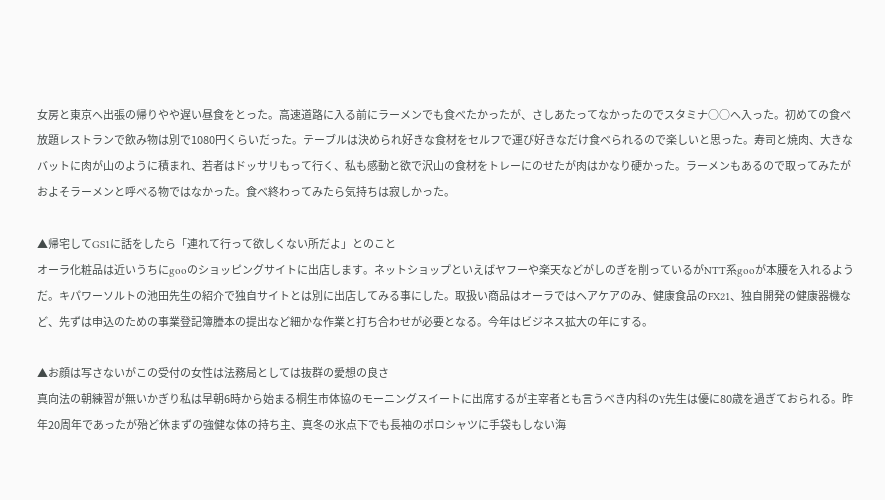女房と東京へ出張の帰りやや遅い昼食をとった。高速道路に入る前にラーメンでも食べたかったが、さしあたってなかったのでスタミナ○○へ入った。初めての食べ放題レストランで飲み物は別で1080円くらいだった。テーブルは決められ好きな食材をセルフで運び好きなだけ食べられるので楽しいと思った。寿司と焼肉、大きなバットに肉が山のように積まれ、若者はドッサリもって行く、私も感動と欲で沢山の食材をトレーにのせたが肉はかなり硬かった。ラーメンもあるので取ってみたがおよそラーメンと呼べる物ではなかった。食べ終わってみたら気持ちは寂しかった。

▲帰宅してGS1に話をしたら「連れて行って欲しくない所だよ」とのこと
オーラ化粧品は近いうちにgooのショッピングサイトに出店します。ネットショップといえばヤフーや楽天などがしのぎを削っているがNTT系gooが本腰を入れるようだ。キパワーソルトの池田先生の紹介で独自サイトとは別に出店してみる事にした。取扱い商品はオーラではヘアケアのみ、健康食品のFX21、独自開発の健康器機など、先ずは申込のための事業登記簿謄本の提出など細かな作業と打ち合わせが必要となる。今年はビジネス拡大の年にする。

▲お顔は写さないがこの受付の女性は法務局としては抜群の愛想の良さ
真向法の朝練習が無いかぎり私は早朝6時から始まる桐生市体協のモーニングスイートに出席するが主宰者とも言うべき内科のY先生は優に80歳を過ぎておられる。昨年20周年であったが殆ど休まずの強健な体の持ち主、真冬の氷点下でも長袖のポロシャツに手袋もしない海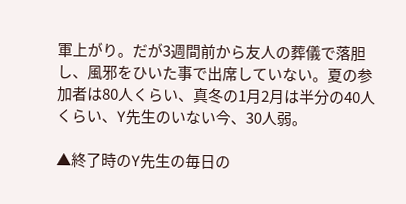軍上がり。だが3週間前から友人の葬儀で落胆し、風邪をひいた事で出席していない。夏の参加者は80人くらい、真冬の1月2月は半分の40人くらい、Y先生のいない今、30人弱。

▲終了時のY先生の毎日の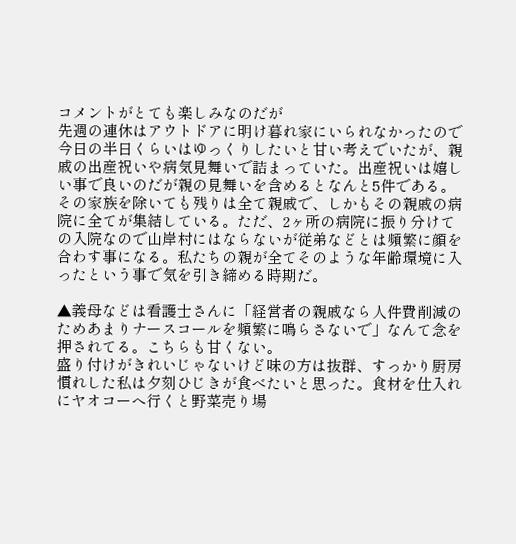コメントがとても楽しみなのだが
先週の連休はアウトドアに明け暮れ家にいられなかったので今日の半日くらいはゆっくりしたいと甘い考えでいたが、親戚の出産祝いや病気見舞いで詰まっていた。出産祝いは嬉しい事で良いのだが親の見舞いを含めるとなんと5件である。その家族を除いても残りは全て親戚で、しかもその親戚の病院に全てが集結している。ただ、2ヶ所の病院に振り分けての入院なので山岸村にはならないが従弟などとは頻繁に顔を合わす事になる。私たちの親が全てそのような年齢環境に入ったという事で気を引き締める時期だ。

▲義母などは看護士さんに「経営者の親戚なら人件費削減のためあまりナースコールを頻繁に鳴らさないで」なんて念を押されてる。こちらも甘くない。
盛り付けがきれいじゃないけど味の方は抜群、すっかり厨房慣れした私は夕刻ひじきが食べたいと思った。食材を仕入れにヤオコーへ行くと野菜売り場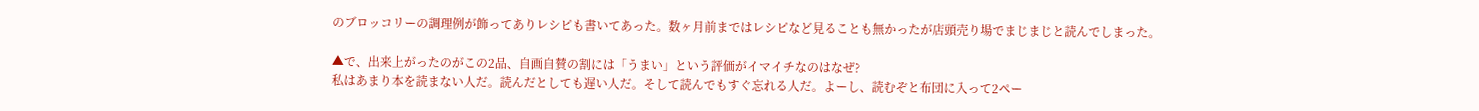のブロッコリーの調理例が飾ってありレシピも書いてあった。数ヶ月前まではレシピなど見ることも無かったが店頭売り場でまじまじと読んでしまった。

▲で、出来上がったのがこの2品、自画自賛の割には「うまい」という評価がイマイチなのはなぜ?
私はあまり本を読まない人だ。読んだとしても遅い人だ。そして読んでもすぐ忘れる人だ。よーし、読むぞと布団に入って2ペー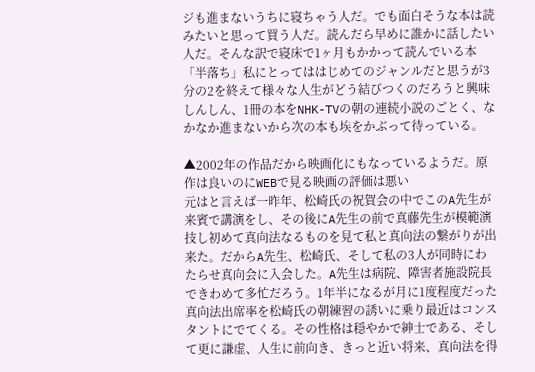ジも進まないうちに寝ちゃう人だ。でも面白そうな本は読みたいと思って買う人だ。読んだら早めに誰かに話したい人だ。そんな訳で寝床で1ヶ月もかかって読んでいる本「半落ち」私にとってははじめてのジャンルだと思うが3分の2を終えて様々な人生がどう結びつくのだろうと興味しんしん、1冊の本をNHK-TVの朝の連続小説のごとく、なかなか進まないから次の本も埃をかぶって待っている。

▲2002年の作品だから映画化にもなっているようだ。原作は良いのにWEBで見る映画の評価は悪い
元はと言えば一昨年、松崎氏の祝賀会の中でこのA先生が来賓で講演をし、その後にA先生の前で真藤先生が模範演技し初めて真向法なるものを見て私と真向法の繋がりが出来た。だからA先生、松崎氏、そして私の3人が同時にわたらせ真向会に入会した。A先生は病院、障害者施設院長できわめて多忙だろう。1年半になるが月に1度程度だった真向法出席率を松崎氏の朝練習の誘いに乗り最近はコンスタントにでてくる。その性格は穏やかで紳士である、そして更に謙虚、人生に前向き、きっと近い将来、真向法を得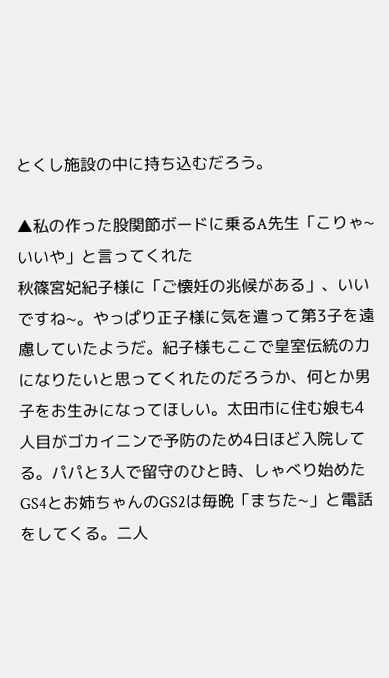とくし施設の中に持ち込むだろう。

▲私の作った股関節ボードに乗るA先生「こりゃ~いいや」と言ってくれた
秋篠宮妃紀子様に「ご懐妊の兆候がある」、いいですね~。やっぱり正子様に気を遣って第3子を遠慮していたようだ。紀子様もここで皇室伝統の力になりたいと思ってくれたのだろうか、何とか男子をお生みになってほしい。太田市に住む娘も4人目がゴカイニンで予防のため4日ほど入院してる。パパと3人で留守のひと時、しゃべり始めたGS4とお姉ちゃんのGS2は毎晩「まちた~」と電話をしてくる。二人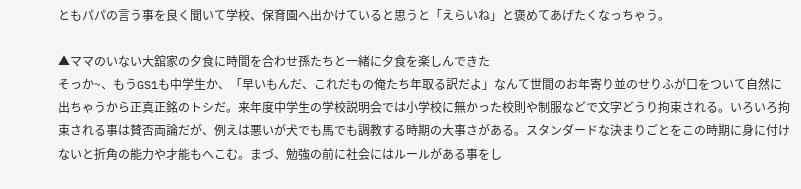ともパパの言う事を良く聞いて学校、保育園へ出かけていると思うと「えらいね」と褒めてあげたくなっちゃう。

▲ママのいない大舘家の夕食に時間を合わせ孫たちと一緒に夕食を楽しんできた
そっか~、もうGS1も中学生か、「早いもんだ、これだもの俺たち年取る訳だよ」なんて世間のお年寄り並のせりふが口をついて自然に出ちゃうから正真正銘のトシだ。来年度中学生の学校説明会では小学校に無かった校則や制服などで文字どうり拘束される。いろいろ拘束される事は賛否両論だが、例えは悪いが犬でも馬でも調教する時期の大事さがある。スタンダードな決まりごとをこの時期に身に付けないと折角の能力や才能もへこむ。まづ、勉強の前に社会にはルールがある事をし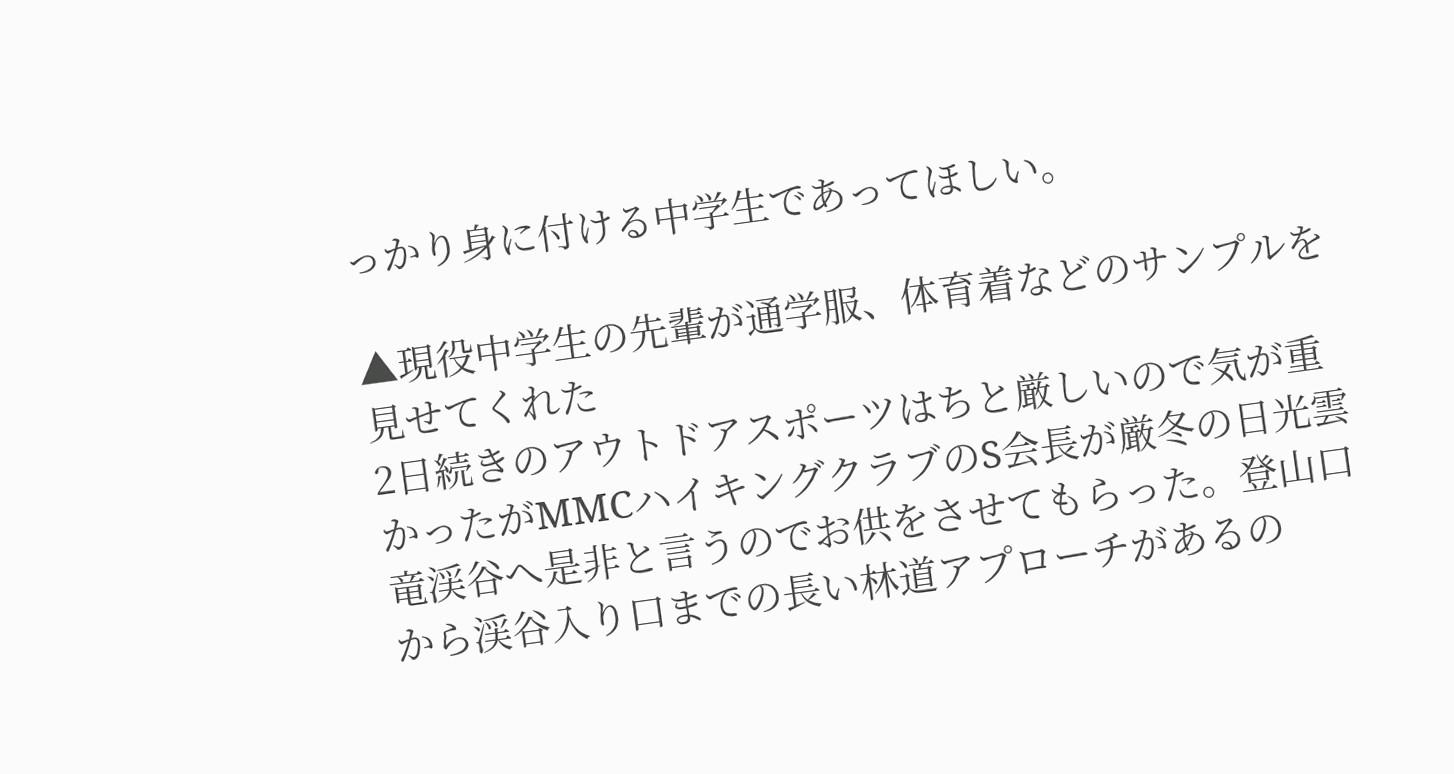っかり身に付ける中学生であってほしい。

▲現役中学生の先輩が通学服、体育着などのサンプルを見せてくれた
2日続きのアウトドアスポーツはちと厳しいので気が重かったがMMCハイキングクラブのS会長が厳冬の日光雲竜渓谷へ是非と言うのでお供をさせてもらった。登山口から渓谷入り口までの長い林道アプローチがあるの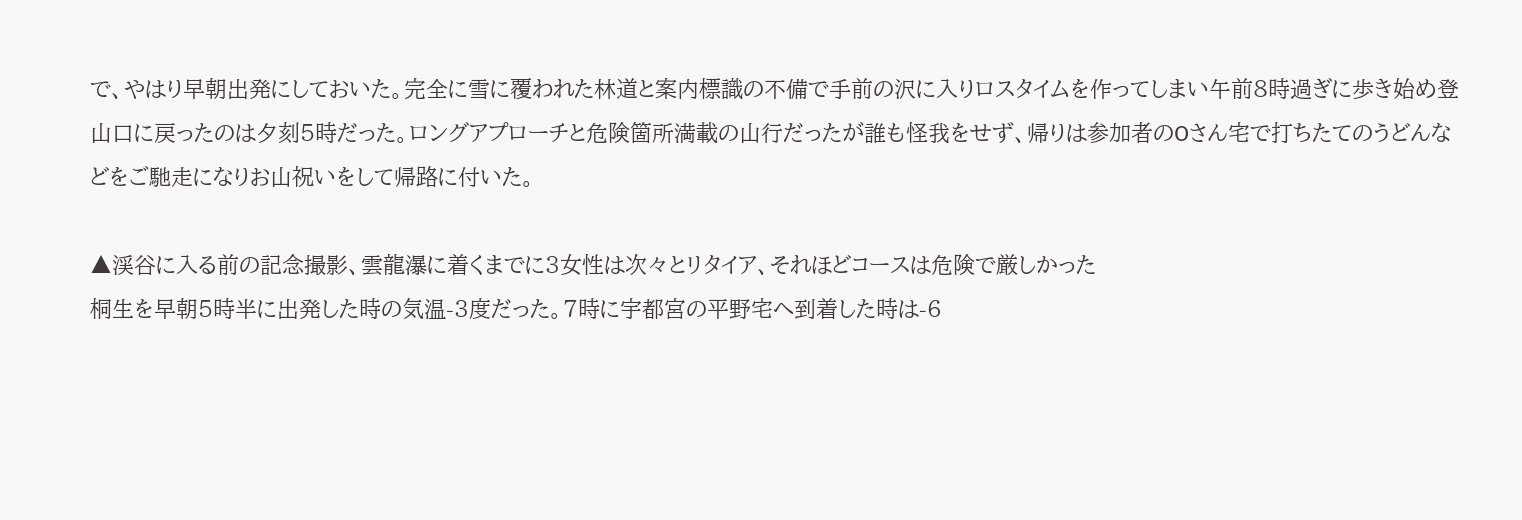で、やはり早朝出発にしておいた。完全に雪に覆われた林道と案内標識の不備で手前の沢に入りロスタイムを作ってしまい午前8時過ぎに歩き始め登山口に戻ったのは夕刻5時だった。ロングアプローチと危険箇所満載の山行だったが誰も怪我をせず、帰りは参加者のOさん宅で打ちたてのうどんなどをご馳走になりお山祝いをして帰路に付いた。

▲渓谷に入る前の記念撮影、雲龍瀑に着くまでに3女性は次々とリタイア、それほどコースは危険で厳しかった
桐生を早朝5時半に出発した時の気温-3度だった。7時に宇都宮の平野宅へ到着した時は-6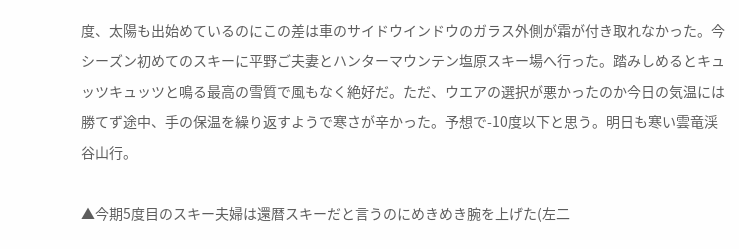度、太陽も出始めているのにこの差は車のサイドウインドウのガラス外側が霜が付き取れなかった。今シーズン初めてのスキーに平野ご夫妻とハンターマウンテン塩原スキー場へ行った。踏みしめるとキュッツキュッツと鳴る最高の雪質で風もなく絶好だ。ただ、ウエアの選択が悪かったのか今日の気温には勝てず途中、手の保温を繰り返すようで寒さが辛かった。予想で-10度以下と思う。明日も寒い雲竜渓谷山行。

▲今期5度目のスキー夫婦は還暦スキーだと言うのにめきめき腕を上げた(左二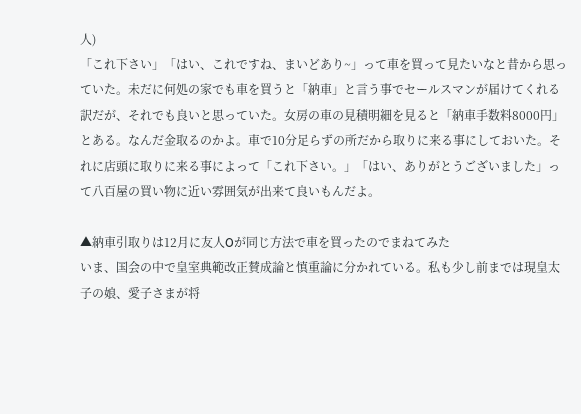人)
「これ下さい」「はい、これですね、まいどあり~」って車を買って見たいなと昔から思っていた。未だに何処の家でも車を買うと「納車」と言う事でセールスマンが届けてくれる訳だが、それでも良いと思っていた。女房の車の見積明細を見ると「納車手数料8000円」とある。なんだ金取るのかよ。車で10分足らずの所だから取りに来る事にしておいた。それに店頭に取りに来る事によって「これ下さい。」「はい、ありがとうございました」って八百屋の買い物に近い雰囲気が出来て良いもんだよ。

▲納車引取りは12月に友人Oが同じ方法で車を買ったのでまねてみた
いま、国会の中で皇室典範改正賛成論と慎重論に分かれている。私も少し前までは現皇太子の娘、愛子さまが将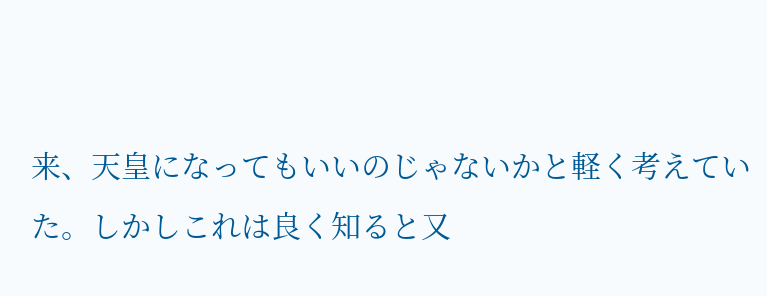来、天皇になってもいいのじゃないかと軽く考えていた。しかしこれは良く知ると又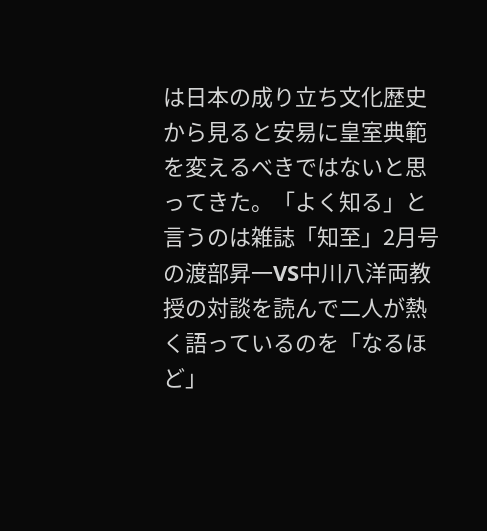は日本の成り立ち文化歴史から見ると安易に皇室典範を変えるべきではないと思ってきた。「よく知る」と言うのは雑誌「知至」2月号の渡部昇一VS中川八洋両教授の対談を読んで二人が熱く語っているのを「なるほど」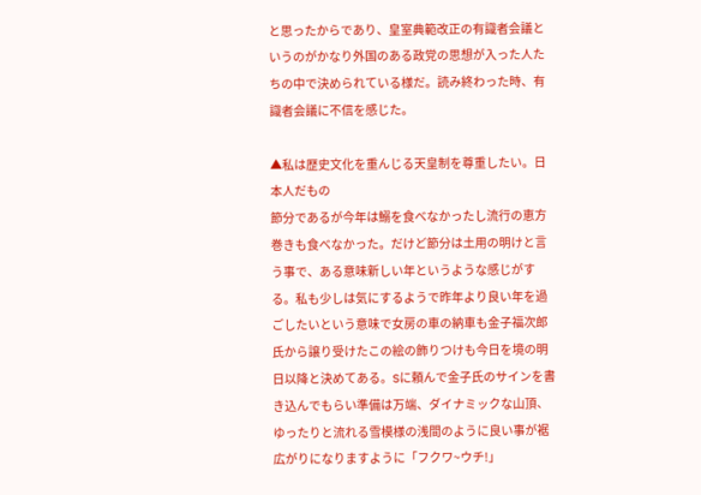と思ったからであり、皇室典範改正の有識者会議というのがかなり外国のある政党の思想が入った人たちの中で決められている様だ。読み終わった時、有識者会議に不信を感じた。

▲私は歴史文化を重んじる天皇制を尊重したい。日本人だもの
節分であるが今年は鰯を食べなかったし流行の恵方巻きも食べなかった。だけど節分は土用の明けと言う事で、ある意味新しい年というような感じがする。私も少しは気にするようで昨年より良い年を過ごしたいという意味で女房の車の納車も金子福次郎氏から譲り受けたこの絵の飾りつけも今日を境の明日以降と決めてある。Sに頼んで金子氏のサインを書き込んでもらい準備は万端、ダイナミックな山頂、ゆったりと流れる雪模様の浅間のように良い事が裾広がりになりますように「フクワ~ウチ!」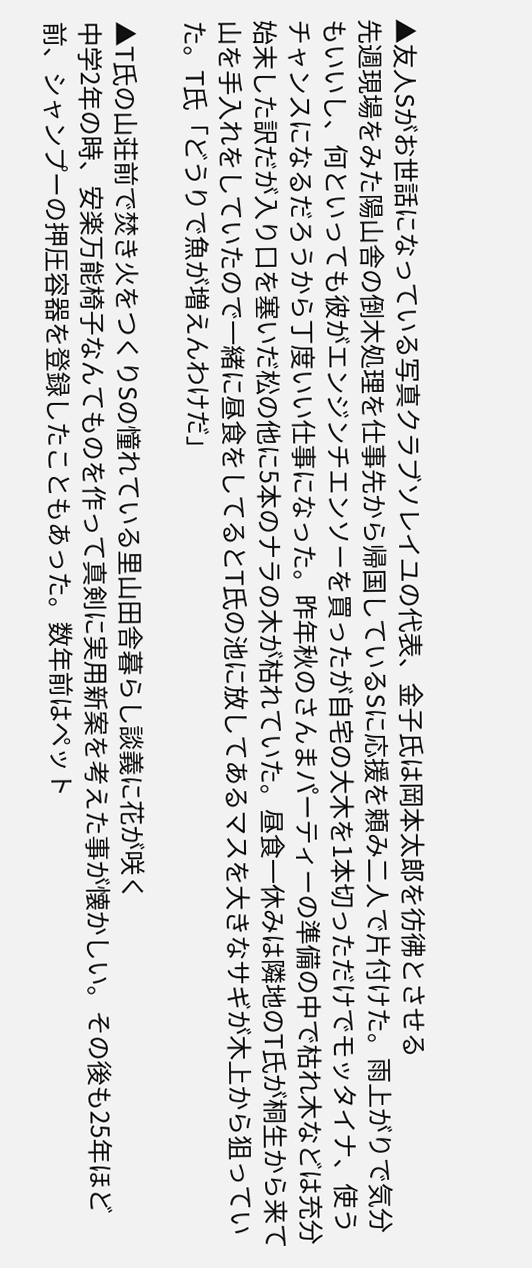▲友人Sがお世話になっている写真クラブソレイユの代表、金子氏は岡本太郎を彷彿とさせる
先週現場をみた陽山舎の倒木処理を仕事先から帰国しているSに応援を頼み二人で片付けた。雨上がりで気分もいいし、何といっても彼がエンジンチエンソーを買ったが自宅の大木を1本切っただけでモッタイナ、使うチャンスになるだろうから丁度いい仕事になった。昨年秋のさんまパーティーの準備の中で枯れ木などは充分始末した訳だが入り口を塞いだ松の他に5本のナラの木が枯れていた。昼食一休みは隣地のT氏が桐生から来て山を手入れをしていたので一緒に昼食をしてるとT氏の池に放してあるマスを大きなサギが木上から狙っていた。T氏「どうりで魚が増えんわけだ」

▲T氏の山荘前で焚き火をつくりSの憧れている里山田舎暮らし談義に花が咲く
中学2年の時、安楽万能椅子なんてものを作って真剣に実用新案を考えた事が懐かしい。その後も25年ほど前、シャンプーの押圧容器を登録したこともあった。数年前はペット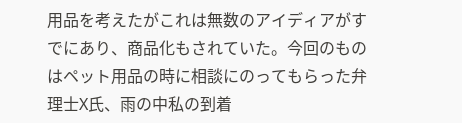用品を考えたがこれは無数のアイディアがすでにあり、商品化もされていた。今回のものはペット用品の時に相談にのってもらった弁理士X氏、雨の中私の到着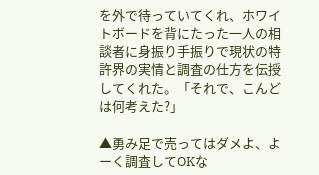を外で待っていてくれ、ホワイトボードを背にたった一人の相談者に身振り手振りで現状の特許界の実情と調査の仕方を伝授してくれた。「それで、こんどは何考えた?」

▲勇み足で売ってはダメよ、よーく調査してOKな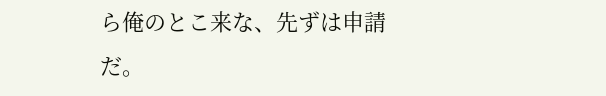ら俺のとこ来な、先ずは申請だ。